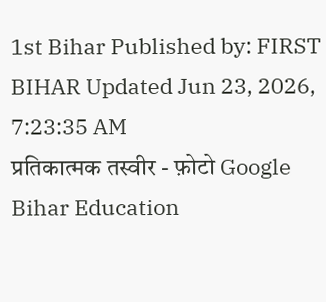1st Bihar Published by: FIRST BIHAR Updated Jun 23, 2026, 7:23:35 AM
प्रतिकात्मक तस्वीर - फ़ोटो Google
Bihar Education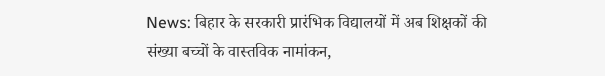News: बिहार के सरकारी प्रारंभिक विद्यालयों में अब शिक्षकों की संख्या बच्चों के वास्तविक नामांकन,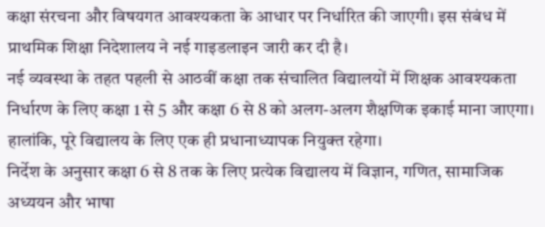कक्षा संरचना और विषयगत आवश्यकता के आधार पर निर्धारित की जाएगी। इस संबंध में प्राथमिक शिक्षा निदेशालय ने नई गाइडलाइन जारी कर दी है।
नई व्यवस्था के तहत पहली से आठवीं कक्षा तक संचालित विद्यालयों में शिक्षक आवश्यकता निर्धारण के लिए कक्षा 1 से 5 और कक्षा 6 से 8 को अलग-अलग शैक्षणिक इकाई माना जाएगा। हालांकि, पूरे विद्यालय के लिए एक ही प्रधानाध्यापक नियुक्त रहेगा।
निर्देश के अनुसार कक्षा 6 से 8 तक के लिए प्रत्येक विद्यालय में विज्ञान, गणित, सामाजिक अध्ययन और भाषा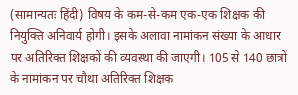(सामान्यतः हिंदी) विषय के कम-से-कम एक-एक शिक्षक की नियुक्ति अनिवार्य होगी। इसके अलावा नामांकन संख्या के आधार पर अतिरिक्त शिक्षकों की व्यवस्था की जाएगी। 105 से 140 छात्रों के नामांकन पर चौथा अतिरिक्त शिक्षक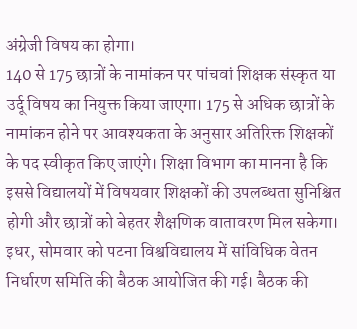अंग्रेजी विषय का होगा।
140 से 175 छात्रों के नामांकन पर पांचवां शिक्षक संस्कृत या उर्दू विषय का नियुक्त किया जाएगा। 175 से अधिक छात्रों के नामांकन होने पर आवश्यकता के अनुसार अतिरिक्त शिक्षकों के पद स्वीकृत किए जाएंगे। शिक्षा विभाग का मानना है कि इससे विद्यालयों में विषयवार शिक्षकों की उपलब्धता सुनिश्चित होगी और छात्रों को बेहतर शैक्षणिक वातावरण मिल सकेगा।
इधर, सोमवार को पटना विश्वविद्यालय में सांविधिक वेतन निर्धारण समिति की बैठक आयोजित की गई। बैठक की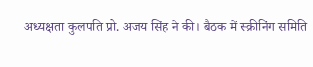अध्यक्षता कुलपति प्रो. अजय सिंह ने की। बैठक में स्क्रीनिंग समिति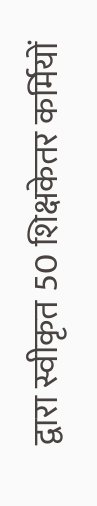द्वारा स्वीकृत 50 शिक्षकेतर कर्मियों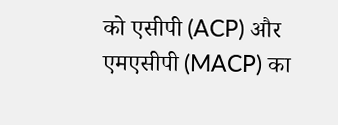को एसीपी (ACP) और एमएसीपी (MACP) का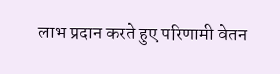लाभ प्रदान करते हुए परिणामी वेतन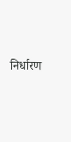निर्धारण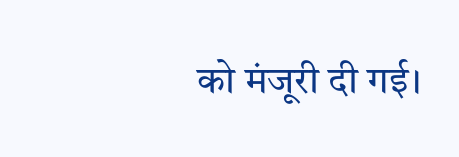को मंजूरी दी गई।